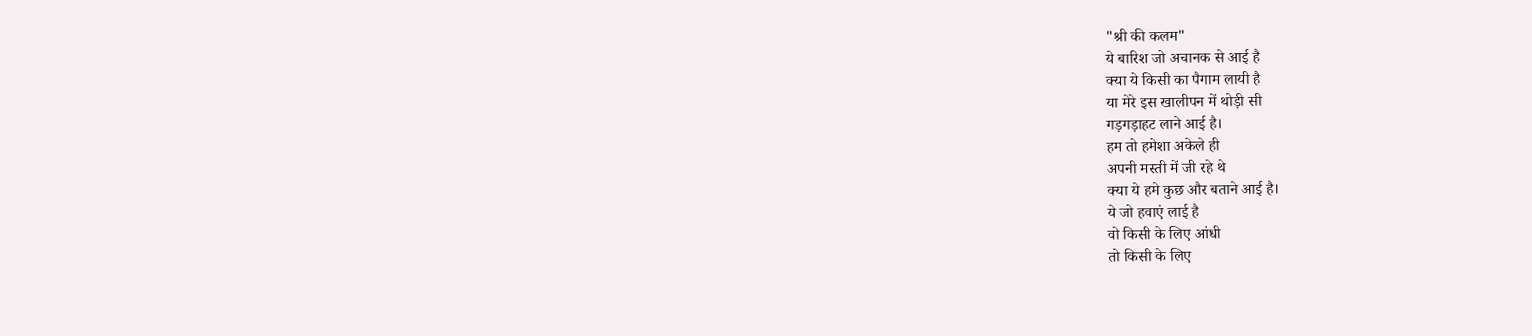"श्री की कलम"
ये बारिश जो अचानक से आई है
क्या ये किसी का पैगाम लायी है
या मेरे इस खालीपन में थोड़ी सी
गड़गड़ाहट लाने आई है।
हम तो हमेशा अकेले ही
अपनी मस्ती में जी रहे थे
क्या ये हमे कुछ और बताने आई है।
ये जो हवाएं लाई है
वो किसी के लिए आंधी
तो किसी के लिए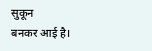सुकून
बनकर आई है।